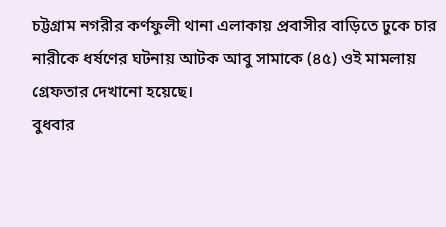চট্টগ্রাম নগরীর কর্ণফুলী থানা এলাকায় প্রবাসীর বাড়িতে ঢুকে চার নারীকে ধর্ষণের ঘটনায় আটক আবু সামাকে (৪৫) ওই মামলায় গ্রেফতার দেখানো হয়েছে।
বুধবার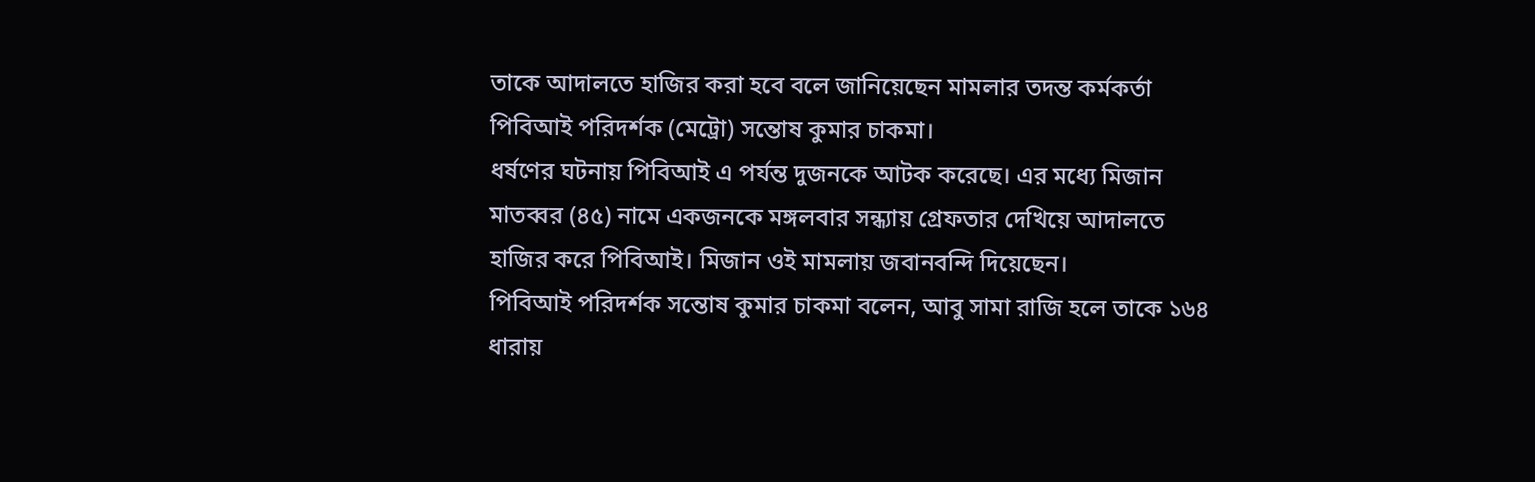তাকে আদালতে হাজির করা হবে বলে জানিয়েছেন মামলার তদন্ত কর্মকর্তা পিবিআই পরিদর্শক (মেট্রো) সন্তোষ কুমার চাকমা।
ধর্ষণের ঘটনায় পিবিআই এ পর্যন্ত দুজনকে আটক করেছে। এর মধ্যে মিজান মাতব্বর (৪৫) নামে একজনকে মঙ্গলবার সন্ধ্যায় গ্রেফতার দেখিয়ে আদালতে হাজির করে পিবিআই। মিজান ওই মামলায় জবানবন্দি দিয়েছেন।
পিবিআই পরিদর্শক সন্তোষ কুমার চাকমা বলেন, আবু সামা রাজি হলে তাকে ১৬৪ ধারায়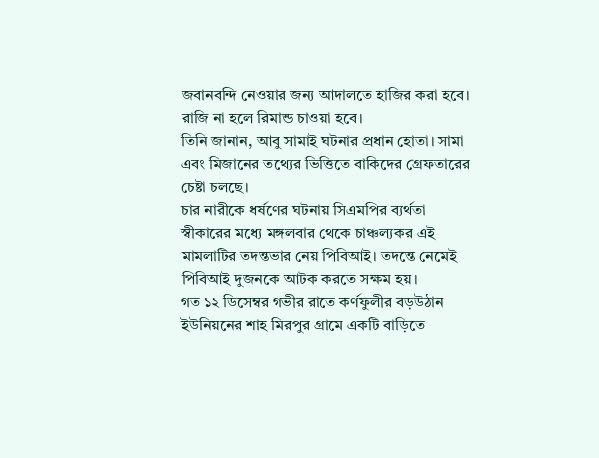জবানবন্দি নেওয়ার জন্য আদালতে হাজির করা হবে। রাজি না হলে রিমান্ড চাওয়া হবে।
তিনি জানান, আবু সামাই ঘটনার প্রধান হোতা। সামা এবং মিজানের তথ্যের ভিত্তিতে বাকিদের গ্রেফতারের চেষ্টা চলছে।
চার নারীকে ধর্ষণের ঘটনায় সিএমপির ব্যর্থতা স্বীকারের মধ্যে মঙ্গলবার থেকে চাঞ্চল্যকর এই মামলাটির তদন্তভার নেয় পিবিআই। তদন্তে নেমেই পিবিআই দুজনকে আটক করতে সক্ষম হয়।
গত ১২ ডিসেম্বর গভীর রাতে কর্ণফুলীর বড়উঠান ইউনিয়নের শাহ মিরপুর গ্রামে একটি বাড়িতে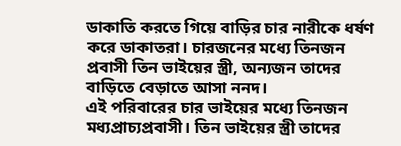ডাকাতি করতে গিয়ে বাড়ির চার নারীকে ধর্ষণ করে ডাকাতরা। চারজনের মধ্যে তিনজন প্রবাসী তিন ভাইয়ের স্ত্রী, অন্যজন তাদের বাড়িতে বেড়াতে আসা ননদ।
এই পরিবারের চার ভাইয়ের মধ্যে তিনজন মধ্যপ্রাচ্যপ্রবাসী। তিন ভাইয়ের স্ত্রী তাদের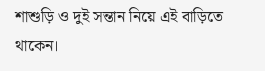শাশুড়ি ও দুই সন্তান নিয়ে এই বাড়িতে থাকেন।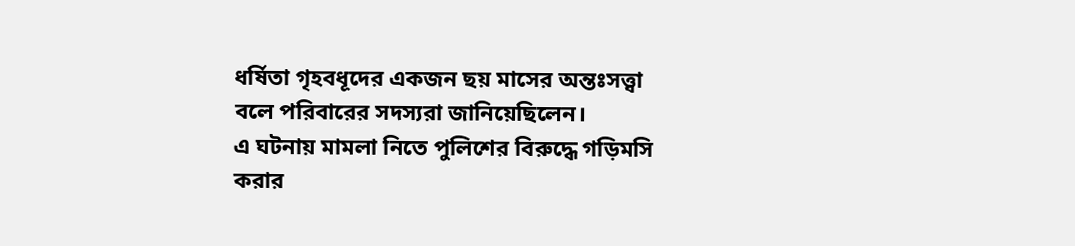ধর্ষিতা গৃহবধূদের একজন ছয় মাসের অন্তঃসত্ত্বা বলে পরিবারের সদস্যরা জানিয়েছিলেন।
এ ঘটনায় মামলা নিতে পুলিশের বিরুদ্ধে গড়িমসি করার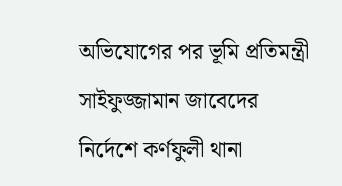অভিযোগের পর ভূমি প্রতিমন্ত্রী সাইফুজ্জামান জাবেদের নির্দেশে কর্ণফুলী থানা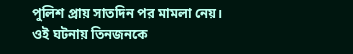পুলিশ প্রায় সাতদিন পর মামলা নেয়। ওই ঘটনায় তিনজনকে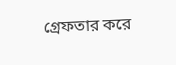গ্রেফতার করে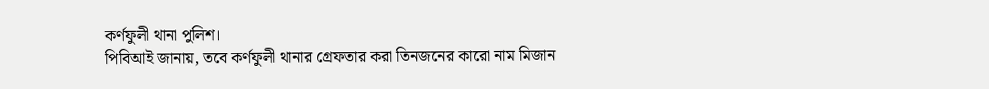কর্ণফুলী থানা পুলিশ।
পিবিআই জানায়, তবে কর্ণফুলী থানার গ্রেফতার করা তিনজনের কারো নাম মিজান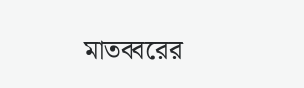মাতব্বরের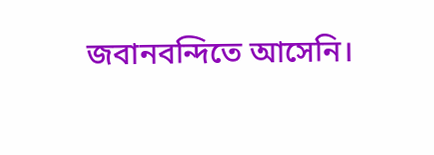জবানবন্দিতে আসেনি।